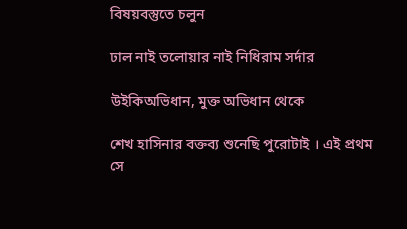বিষয়বস্তুতে চলুন

ঢাল নাই তলোয়ার নাই নিধিরাম সর্দার

উইকিঅভিধান, মুক্ত অভিধান থেকে

শেখ হাসিনার বক্তব‍্য শুনেছি পুরোটাই । এই প্রথম সে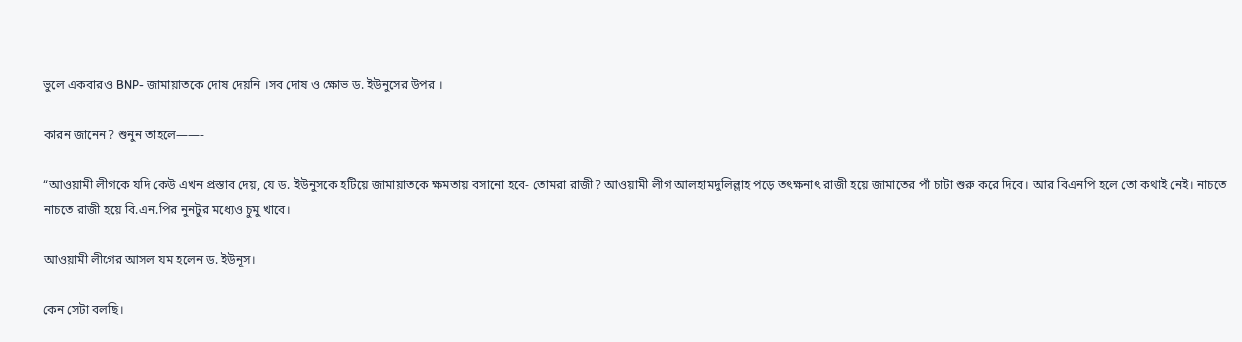ভুলে একবারও BNP- জামায়াতকে দোষ দেয়নি ।সব দোষ ও ক্ষোভ ড. ইউনুসের উপর ।

কারন জানেন? শুনুন তাহলে——-

“আওয়ামী লীগকে যদি কেউ এখন প্রস্তাব দেয়, যে ড. ইউনুসকে হটিয়ে জামায়াতকে ক্ষমতায় বসানো হবে- তোমরা রাজী? আওয়ামী লীগ আলহামদুলিল্লাহ পড়ে তৎক্ষনাৎ রাজী হয়ে জামাতের পাঁ চাটা শুরু করে দিবে। আর বিএনপি হলে তো কথাই নেই। নাচতে নাচতে রাজী হয়ে বি.এন.পির নুনটুর মধ্যেও চুমু খাবে।

আওয়ামী লীগের আসল যম হলেন ড. ইউনূস।

কেন সেটা বলছি।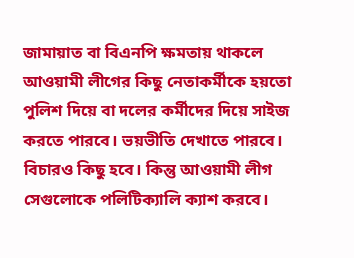জামায়াত বা বিএনপি ক্ষমতায় থাকলে আওয়ামী লীগের কিছু নেতাকর্মীকে হয়তো পুলিশ দিয়ে বা দলের কর্মীদের দিয়ে সাইজ করতে পারবে। ভয়ভীতি দেখাতে পারবে। বিচারও কিছু হবে। কিন্তু আওয়ামী লীগ সেগুলোকে পলিটিক্যালি ক্যাশ করবে।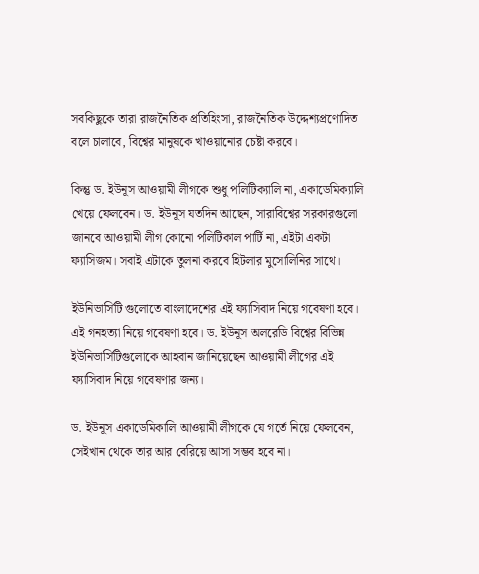সবকিছুকে তারা রাজনৈতিক প্রতিহিংসা, রাজনৈতিক উদ্দেশ্যপ্রণোদিত বলে চালাবে, বিশ্বের মানুষকে খাওয়ানোর চেষ্টা করবে।

কিন্তু ড. ইউনূস আওয়ামী লীগকে শুধু পলিটিক্যালি না, একাডেমিক্যালি খেয়ে ফেলবেন। ড. ইউনূস যতদিন আছেন, সারাবিশ্বের সরকারগুলো জানবে আওয়ামী লীগ কোনো পলিটিকাল পার্টি না, এইটা একটা ফ্যাসিজম। সবাই এটাকে তুলনা করবে হিটলার মুসোলিনির সাথে।

ইউনিভার্সিটি গুলোতে বাংলাদেশের এই ফ্যাসিবাদ নিয়ে গবেষণা হবে। এই গনহত্যা নিয়ে গবেষণা হবে। ড. ইউনূস অলরেডি বিশ্বের বিভিন্ন ইউনিভার্সিটিগুলোকে আহবান জানিয়েছেন আওয়ামী লীগের এই ফ্যাসিবাদ নিয়ে গবেষণার জন্য।

ড. ইউনূস একাডেমিকালি আওয়ামী লীগকে যে গর্তে নিয়ে ফেলবেন, সেইখান থেকে তার আর বেরিয়ে আসা সম্ভব হবে না।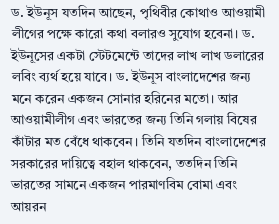ড. ইউনূস যতদিন আছেন, পৃথিবীর কোথাও আওয়ামী লীগের পক্ষে কারো কথা বলারও সুযোগ হবেনা। ড. ইউনূসের একটা স্টেটমেন্টে তাদের লাখ লাখ ডলারের লবিং ব্যর্থ হয়ে যাবে। ড. ইউনূস বাংলাদেশের জন্য মনে করেন একজন সোনার হরিনের মতো। আর আওয়ামীলীগ এবং ভারতের জন্য তিনি গলায় বিষের কাঁটার মত বেঁধে থাকবেন। তিনি যতদিন বাংলাদেশের সরকারের দায়িত্বে বহাল থাকবেন, ততদিন তিনি ভারতের সামনে একজন পারমাণবিম বোমা এবং আয়রন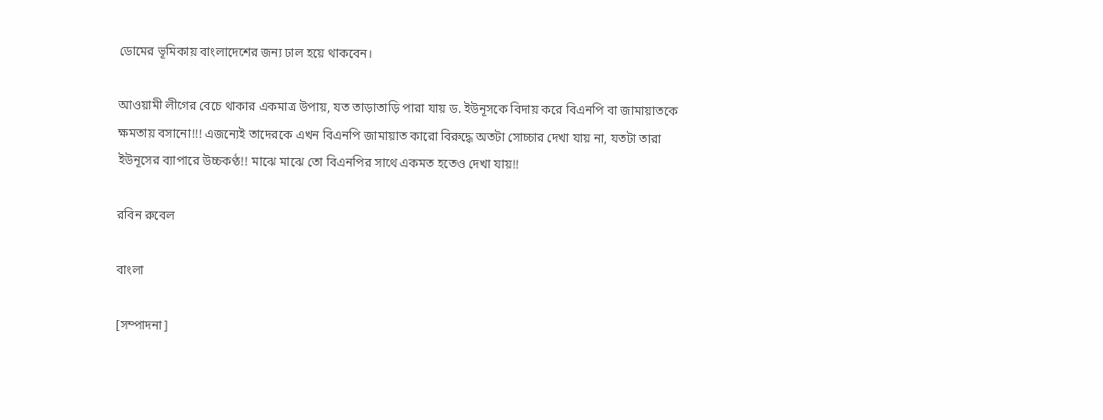ডোমের ভূমিকায় বাংলাদেশের জন্য ঢাল হয়ে থাকবেন।

আওয়ামী লীগের বেচে থাকার একমাত্র উপায়, যত তাড়াতাড়ি পারা যায় ড. ইউনূসকে বিদায় করে বিএনপি বা জামায়াতকে ক্ষমতায় বসানো!!! এজন্যেই তাদেরকে এখন বিএনপি জামায়াত কারো বিরুদ্ধে অতটা সোচ্চার দেখা যায় না, যতটা তারা ইউনূসের ব্যাপারে উচ্চকণ্ঠ!! মাঝে মাঝে তো বিএনপির সাথে একমত হতেও দেখা যায়!!

রবিন রুবেল

বাংলা

[সম্পাদনা]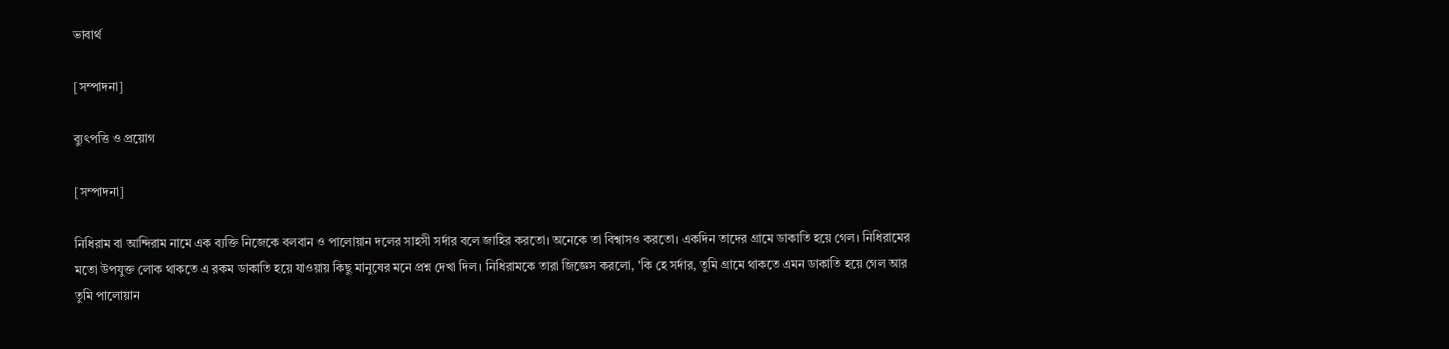ভাবার্থ

[সম্পাদনা]

ব্যুৎপত্তি ও প্রয়োগ

[সম্পাদনা]

নিধিরাম বা আন্দিরাম নামে এক ব্যক্তি নিজেকে বলবান ও পালোয়ান দলের সাহসী সর্দার বলে জাহির করতো। অনেকে তা বিশ্বাসও করতো। একদিন তাদের গ্রামে ডাকাতি হয়ে গেল। নিধিরামের মতো উপযুক্ত লোক থাকতে এ রকম ডাকাতি হয়ে যাওয়ায় কিছু মানুষের মনে প্রশ্ন দেখা দিল। নিধিরামকে তারা জিজ্ঞেস করলো, 'কি হে সর্দার, তুমি গ্রামে থাকতে এমন ডাকাতি হয়ে গেল আর তুমি পালোয়ান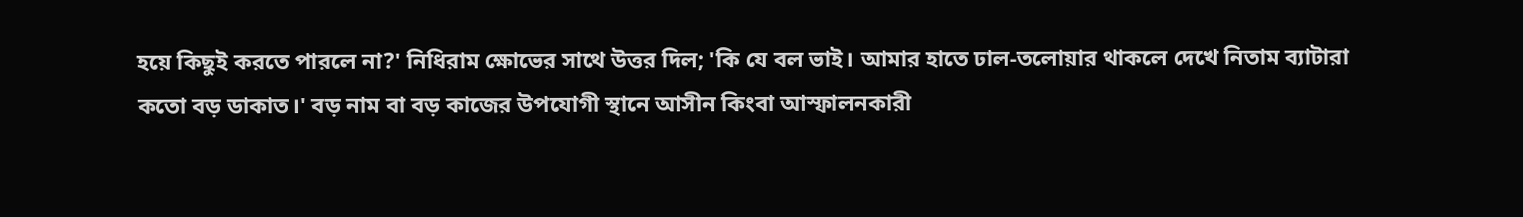হয়ে কিছুই করতে পারলে না?' নিধিরাম ক্ষোভের সাথে উত্তর দিল; 'কি যে বল ভাই। আমার হাতে ঢাল-তলোয়ার থাকলে দেখে নিতাম ব্যাটারা কতো বড় ডাকাত।' বড় নাম বা বড় কাজের উপযোগী স্থানে আসীন কিংবা আস্ফালনকারী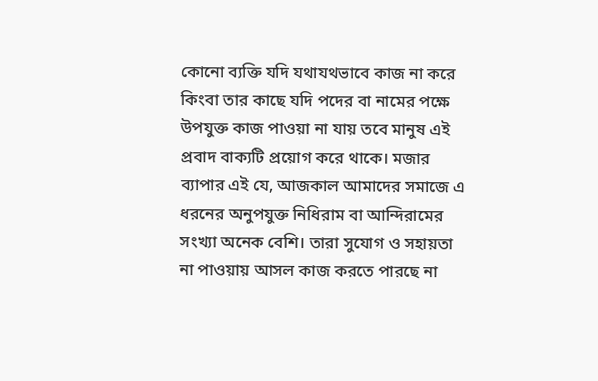কোনো ব্যক্তি যদি যথাযথভাবে কাজ না করে কিংবা তার কাছে যদি পদের বা নামের পক্ষে উপযুক্ত কাজ পাওয়া না যায় তবে মানুষ এই প্রবাদ বাক্যটি প্রয়োগ করে থাকে। মজার ব্যাপার এই যে, আজকাল আমাদের সমাজে এ ধরনের অনুপযুক্ত নিধিরাম বা আন্দিরামের সংখ্যা অনেক বেশি। তারা সুযোগ ও সহায়তা না পাওয়ায় আসল কাজ করতে পারছে না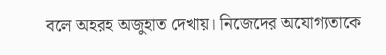বলে অহরহ অজুহাত দেখায়। নিজেদের অযোগ্যতাকে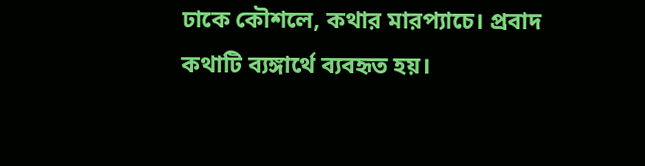ঢাকে কৌশলে, কথার মারপ্যাচে। প্রবাদ কথাটি ব্যঙ্গার্থে ব্যবহৃত হয়।